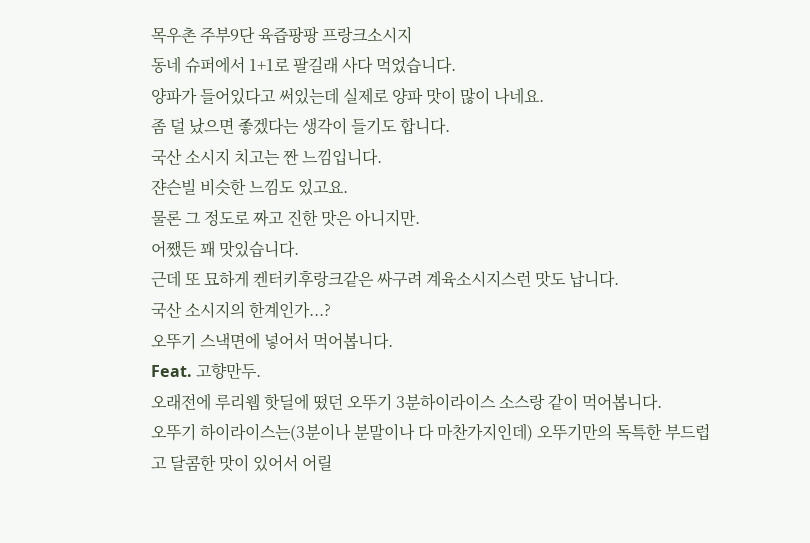목우촌 주부9단 육즙팡팡 프랑크소시지
동네 슈퍼에서 1+1로 팔길래 사다 먹었습니다.
양파가 들어있다고 써있는데 실제로 양파 맛이 많이 나네요.
좀 덜 났으면 좋겠다는 생각이 들기도 합니다.
국산 소시지 치고는 짠 느낌입니다.
쟌슨빌 비슷한 느낌도 있고요.
물론 그 정도로 짜고 진한 맛은 아니지만.
어쨌든 꽤 맛있습니다.
근데 또 묘하게 켄터키후랑크같은 싸구려 계육소시지스런 맛도 납니다.
국산 소시지의 한계인가...?
오뚜기 스낵면에 넣어서 먹어봅니다.
Feat. 고향만두.
오래전에 루리웹 핫딜에 떴던 오뚜기 3분하이라이스 소스랑 같이 먹어봅니다.
오뚜기 하이라이스는(3분이나 분말이나 다 마찬가지인데) 오뚜기만의 독특한 부드럽고 달콤한 맛이 있어서 어릴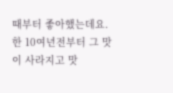때부터 좋아했는데요.
한 10여년전부터 그 맛이 사라지고 맛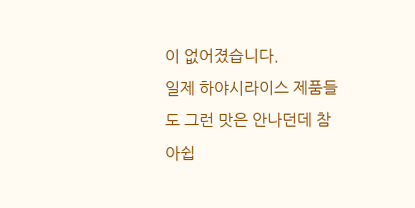이 없어졌습니다.
일제 하야시라이스 제품들도 그런 맛은 안나던데 참 아쉽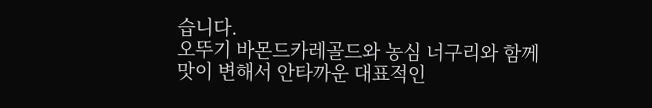습니다.
오뚜기 바몬드카레골드와 농심 너구리와 함께 맛이 변해서 안타까운 대표적인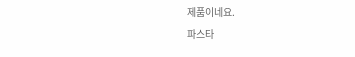제품이네요.
파스타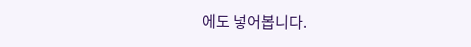에도 넣어봅니다.